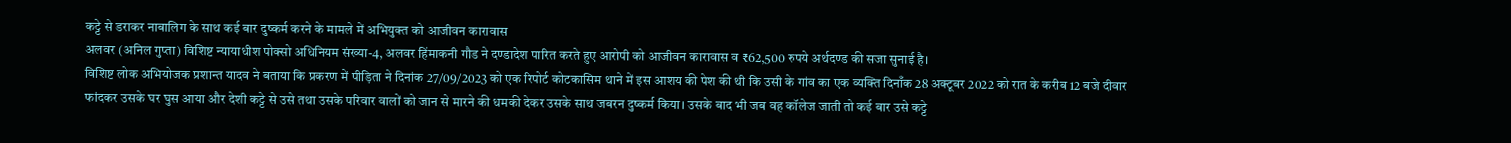कट्टे से डराकर नाबालिग के साथ कई बार दुष्कर्म करने के मामले में अभियुक्त को आजीवन कारावास
अलवर (अनिल गुप्ता) विशिष्ट न्यायाधीश पोक्सो अधिनियम संख्या-4, अलवर हिंमाकनी गौड ने दण्डादेश पारित करते हुए आरोपी को आजीवन कारावास व ₹62,500 रुपये अर्थदण्ड की सजा सुनाई है।
विशिष्ट लोक अभियोजक प्रशान्त यादव ने बताया कि प्रकरण में पीड़िता ने दिनांक 27/09/2023 को एक रिपोर्ट कोटकासिम थाने में इस आशय की पेश की थी कि उसी के गांव का एक व्यक्ति दिनाँक 28 अक्टूबर 2022 को रात के करीब 12 बजे दीवार फांदकर उसके घर घुस आया और देशी कट्टे से उसे तथा उसके परिवार वालों को जान से मारने की धमकी देकर उसके साथ जबरन दुष्कर्म किया। उसके बाद भी जब वह कॉलेज जाती तो कई बार उसे कट्टे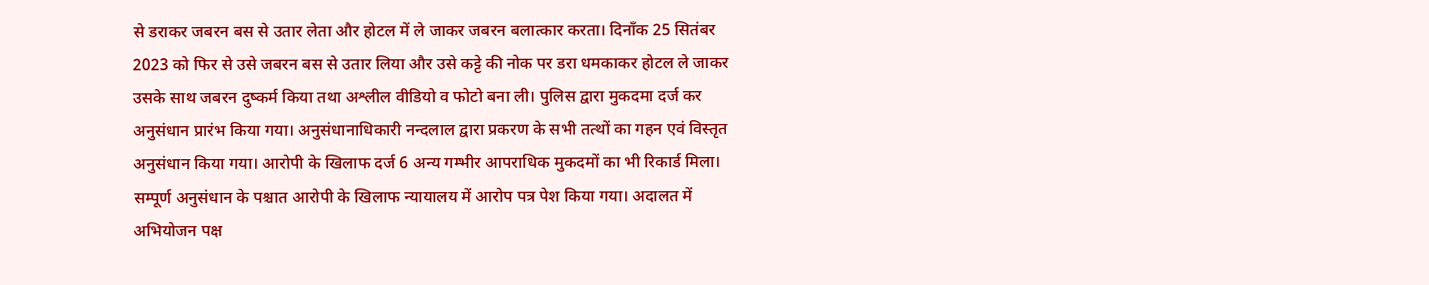से डराकर जबरन बस से उतार लेता और होटल में ले जाकर जबरन बलात्कार करता। दिनाँक 25 सितंबर 2023 को फिर से उसे जबरन बस से उतार लिया और उसे कट्टे की नोक पर डरा धमकाकर होटल ले जाकर उसके साथ जबरन दुष्कर्म किया तथा अश्लील वीडियो व फोटो बना ली। पुलिस द्वारा मुकदमा दर्ज कर अनुसंधान प्रारंभ किया गया। अनुसंधानाधिकारी नन्दलाल द्वारा प्रकरण के सभी तत्थों का गहन एवं विस्तृत अनुसंधान किया गया। आरोपी के खिलाफ दर्ज 6 अन्य गम्भीर आपराधिक मुकदमों का भी रिकार्ड मिला। सम्पूर्ण अनुसंधान के पश्चात आरोपी के खिलाफ न्यायालय में आरोप पत्र पेश किया गया। अदालत में अभियोजन पक्ष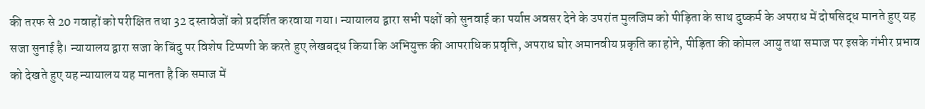की तरफ से 20 गवाहों को परीक्षित तथा 32 दस्तावेजों को प्रदर्शित करवाया गया। न्यायालय द्वारा सभी पक्षों को सुनवाई का पर्याप्त अवसर देने के उपरांत मुलजिम को पीड़िता के साथ दुष्कर्म के अपराध में दोषसिद्ध मानते हुए यह सजा सुनाई है। न्यायालय द्वारा सजा के बिंदु पर विशेष टिप्पणी के करते हुए लेखबद्ध किया कि अभियुक्त की आपराधिक प्रवृत्ति, अपराध घोर अमानवीय प्रकृति का होने, पीड़िता की कोमल आयु तथा समाज पर इसके गंभीर प्रभाव को देखते हुए यह न्यायालय यह मानता है कि समाज में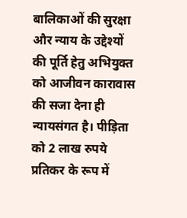बालिकाओं की सुरक्षा और न्याय के उद्देश्यों की पूर्ति हेतु अभियुक्त को आजीवन कारावास की सजा देना ही न्यायसंगत है। पीड़िता को 2 लाख रुपये प्रतिकर के रूप में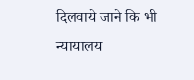दिलवाये जाने कि भी न्यायालय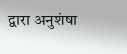द्वारा अनुशंषा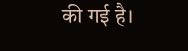की गई है।